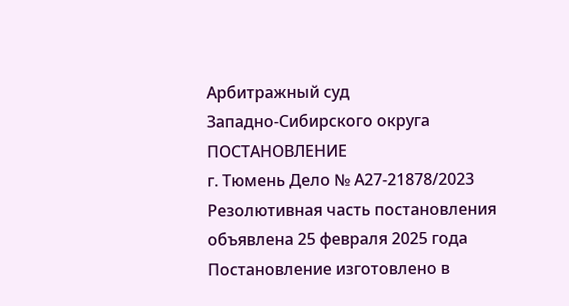Арбитражный суд
Западно-Сибирского округа
ПОСТАНОВЛЕНИЕ
г. Тюмень Дело № А27-21878/2023
Резолютивная часть постановления объявлена 25 февраля 2025 года
Постановление изготовлено в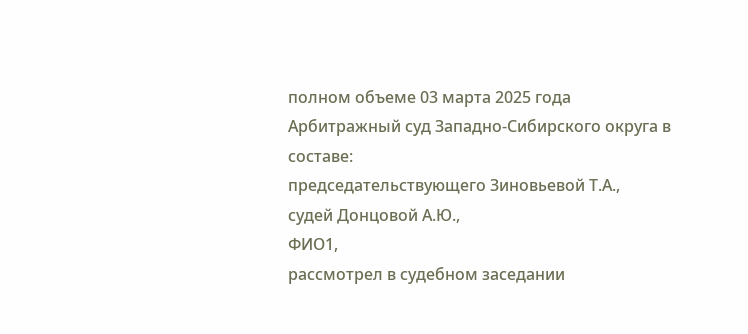полном объеме 03 марта 2025 года
Арбитражный суд Западно-Сибирского округа в составе:
председательствующего Зиновьевой Т.А.,
судей Донцовой А.Ю.,
ФИО1,
рассмотрел в судебном заседании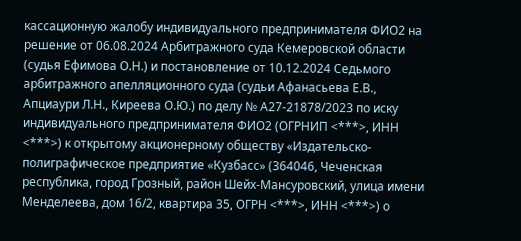кассационную жалобу индивидуального предпринимателя ФИО2 на решение от 06.08.2024 Арбитражного суда Кемеровской области (судья Ефимова О.Н.) и постановление от 10.12.2024 Седьмого арбитражного апелляционного суда (судьи Афанасьева Е.В., Апциаури Л.Н., Киреева О.Ю.) по делу № А27-21878/2023 по иску индивидуального предпринимателя ФИО2 (ОГРНИП <***>, ИНН <***>) к открытому акционерному обществу «Издательско-полиграфическое предприятие «Кузбасс» (364046, Чеченская республика, город Грозный, район Шейх-Мансуровский, улица имени Менделеева, дом 16/2, квартира 35, ОГРН <***>, ИНН <***>) о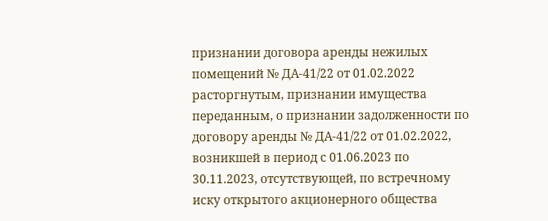признании договора аренды нежилых помещений № ДА-41/22 от 01.02.2022 расторгнутым, признании имущества переданным, о признании задолженности по договору аренды № ДА-41/22 от 01.02.2022, возникшей в период с 01.06.2023 по 30.11.2023, отсутствующей, по встречному иску открытого акционерного общества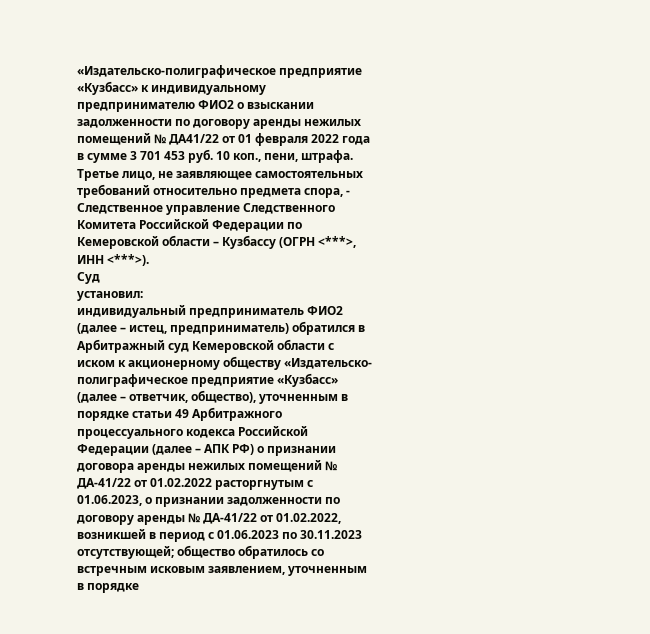«Издательско-полиграфическое предприятие «Кузбасс» к индивидуальному предпринимателю ФИО2 о взыскании задолженности по договору аренды нежилых помещений № ДА41/22 от 01 февраля 2022 года в сумме 3 701 453 руб. 10 коп., пени, штрафа.
Третье лицо, не заявляющее самостоятельных требований относительно предмета спора, - Следственное управление Следственного Комитета Российской Федерации по Кемеровской области – Кузбассу (ОГРН <***>, ИНН <***>).
Суд
установил:
индивидуальный предприниматель ФИО2 (далее – истец, предприниматель) обратился в Арбитражный суд Кемеровской области с иском к акционерному обществу «Издательско-полиграфическое предприятие «Кузбасс» (далее – ответчик, общество), уточненным в порядке статьи 49 Арбитражного процессуального кодекса Российской Федерации (далее – АПК РФ) о признании договора аренды нежилых помещений № ДА-41/22 от 01.02.2022 расторгнутым с 01.06.2023, о признании задолженности по договору аренды № ДА-41/22 от 01.02.2022, возникшей в период с 01.06.2023 по 30.11.2023 отсутствующей; общество обратилось со встречным исковым заявлением, уточненным в порядке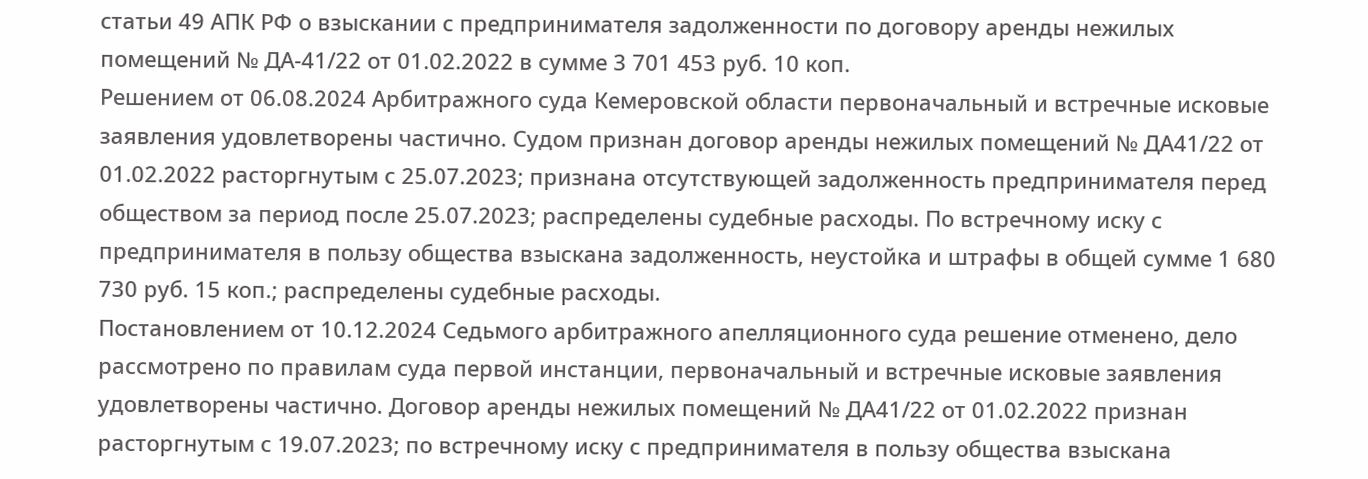статьи 49 АПК РФ о взыскании с предпринимателя задолженности по договору аренды нежилых помещений № ДА-41/22 от 01.02.2022 в сумме 3 701 453 руб. 10 коп.
Решением от 06.08.2024 Арбитражного суда Кемеровской области первоначальный и встречные исковые заявления удовлетворены частично. Судом признан договор аренды нежилых помещений № ДА41/22 от 01.02.2022 расторгнутым с 25.07.2023; признана отсутствующей задолженность предпринимателя перед обществом за период после 25.07.2023; распределены судебные расходы. По встречному иску с предпринимателя в пользу общества взыскана задолженность, неустойка и штрафы в общей сумме 1 680 730 руб. 15 коп.; распределены судебные расходы.
Постановлением от 10.12.2024 Седьмого арбитражного апелляционного суда решение отменено, дело рассмотрено по правилам суда первой инстанции, первоначальный и встречные исковые заявления удовлетворены частично. Договор аренды нежилых помещений № ДА41/22 от 01.02.2022 признан расторгнутым с 19.07.2023; по встречному иску с предпринимателя в пользу общества взыскана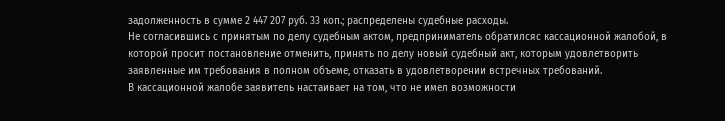задолженность в сумме 2 447 207 руб. 33 коп.; распределены судебные расходы.
Не согласившись с принятым по делу судебным актом, предприниматель обратилсяс кассационной жалобой, в которой просит постановление отменить, принять по делу новый судебный акт, которым удовлетворить заявленные им требования в полном объеме, отказать в удовлетворении встречных требований.
В кассационной жалобе заявитель настаивает на том, что не имел возможности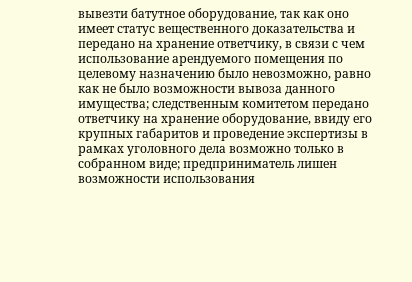вывезти батутное оборудование, так как оно имеет статус вещественного доказательства и передано на хранение ответчику, в связи с чем использование арендуемого помещения по целевому назначению было невозможно, равно как не было возможности вывоза данного имущества; следственным комитетом передано ответчику на хранение оборудование, ввиду его крупных габаритов и проведение экспертизы в рамках уголовного дела возможно только в собранном виде; предприниматель лишен возможности использования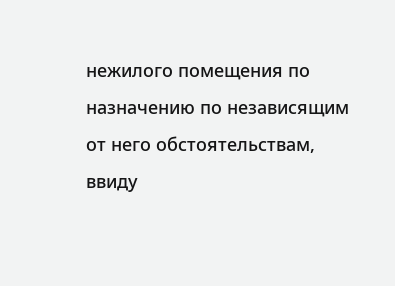нежилого помещения по назначению по независящим от него обстоятельствам, ввиду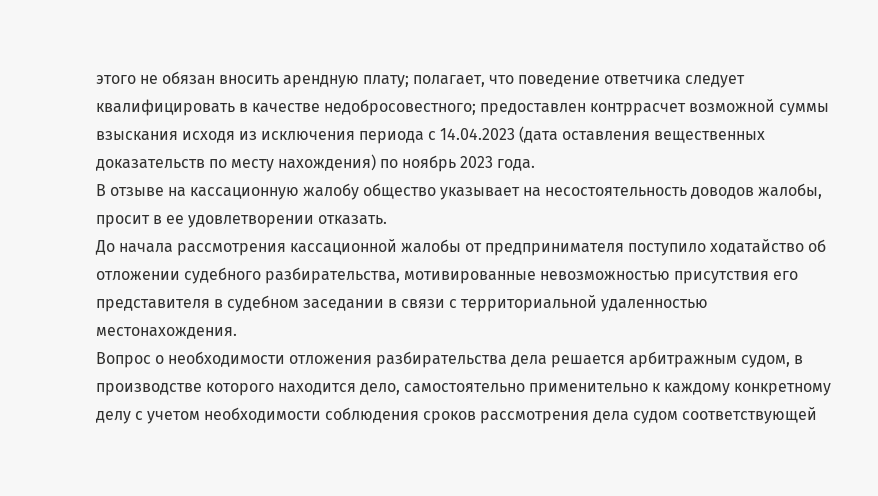этого не обязан вносить арендную плату; полагает, что поведение ответчика следует квалифицировать в качестве недобросовестного; предоставлен контррасчет возможной суммы взыскания исходя из исключения периода с 14.04.2023 (дата оставления вещественных доказательств по месту нахождения) по ноябрь 2023 года.
В отзыве на кассационную жалобу общество указывает на несостоятельность доводов жалобы, просит в ее удовлетворении отказать.
До начала рассмотрения кассационной жалобы от предпринимателя поступило ходатайство об отложении судебного разбирательства, мотивированные невозможностью присутствия его представителя в судебном заседании в связи с территориальной удаленностью местонахождения.
Вопрос о необходимости отложения разбирательства дела решается арбитражным судом, в производстве которого находится дело, самостоятельно применительно к каждому конкретному делу с учетом необходимости соблюдения сроков рассмотрения дела судом соответствующей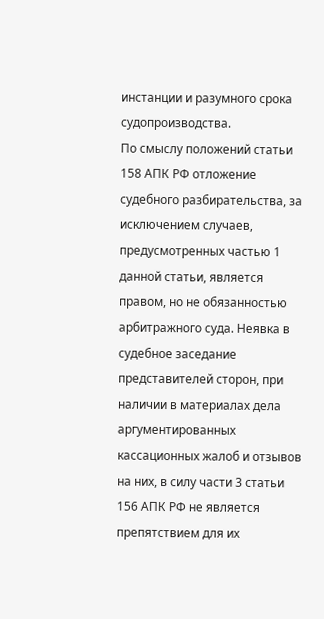инстанции и разумного срока судопроизводства.
По смыслу положений статьи 158 АПК РФ отложение судебного разбирательства, за исключением случаев, предусмотренных частью 1 данной статьи, является правом, но не обязанностью арбитражного суда. Неявка в судебное заседание представителей сторон, при наличии в материалах дела аргументированных кассационных жалоб и отзывов на них, в силу части 3 статьи 156 АПК РФ не является препятствием для их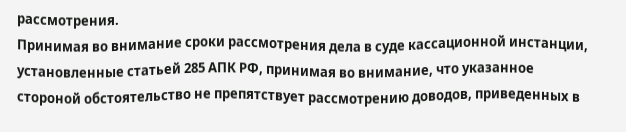рассмотрения.
Принимая во внимание сроки рассмотрения дела в суде кассационной инстанции, установленные статьей 285 АПК РФ, принимая во внимание, что указанное стороной обстоятельство не препятствует рассмотрению доводов, приведенных в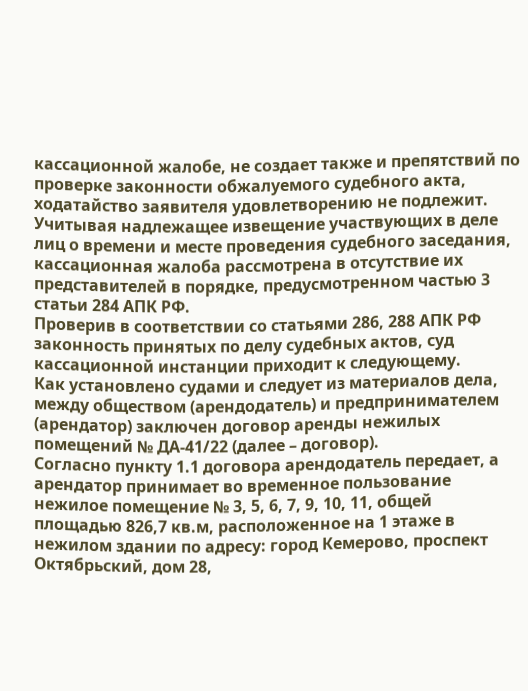кассационной жалобе, не создает также и препятствий по проверке законности обжалуемого судебного акта, ходатайство заявителя удовлетворению не подлежит.
Учитывая надлежащее извещение участвующих в деле лиц о времени и месте проведения судебного заседания, кассационная жалоба рассмотрена в отсутствие их представителей в порядке, предусмотренном частью 3 статьи 284 АПК РФ.
Проверив в соответствии со статьями 286, 288 АПК РФ законность принятых по делу судебных актов, суд кассационной инстанции приходит к следующему.
Как установлено судами и следует из материалов дела, между обществом (арендодатель) и предпринимателем (арендатор) заключен договор аренды нежилых помещений № ДА-41/22 (далее – договор).
Согласно пункту 1.1 договора арендодатель передает, а арендатор принимает во временное пользование нежилое помещение № 3, 5, 6, 7, 9, 10, 11, общей площадью 826,7 кв.м, расположенное на 1 этаже в нежилом здании по адресу: город Кемерово, проспект Октябрьский, дом 28,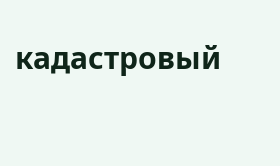кадастровый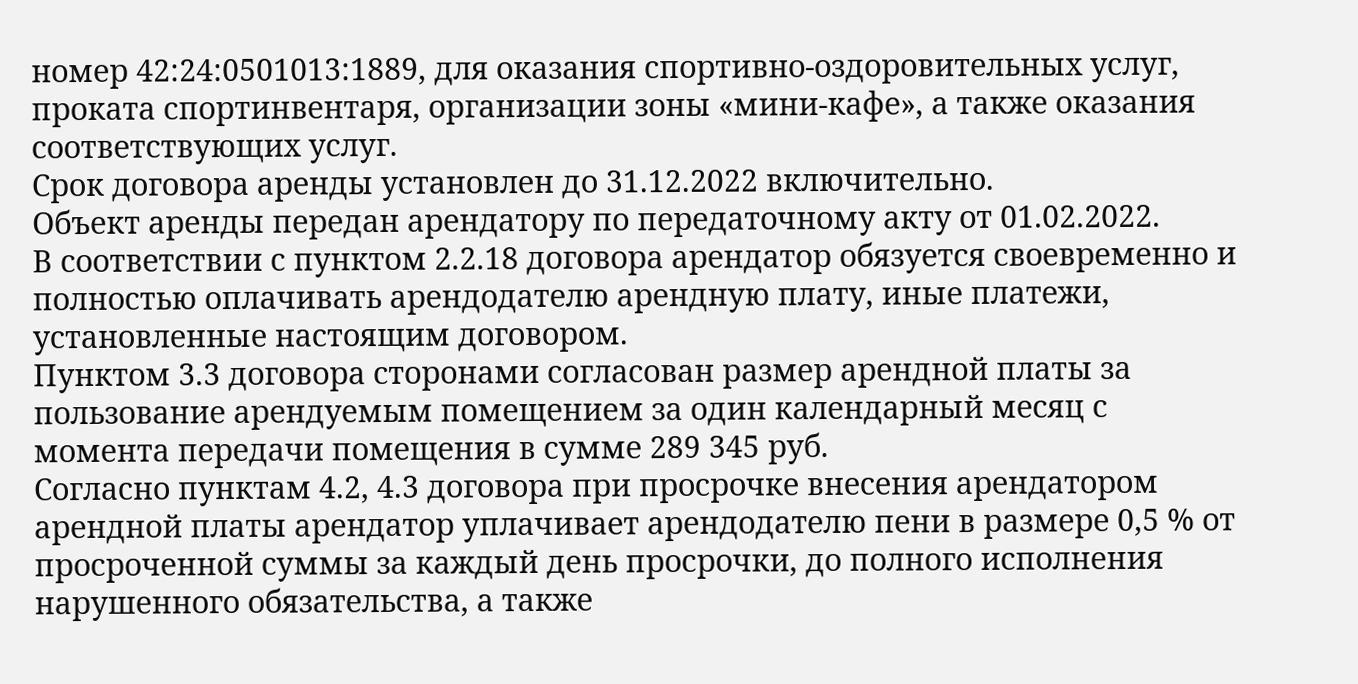номер 42:24:0501013:1889, для оказания спортивно-оздоровительных услуг, проката спортинвентаря, организации зоны «мини-кафе», а также оказания соответствующих услуг.
Срок договора аренды установлен до 31.12.2022 включительно.
Объект аренды передан арендатору по передаточному акту от 01.02.2022.
В соответствии с пунктом 2.2.18 договора арендатор обязуется своевременно и полностью оплачивать арендодателю арендную плату, иные платежи, установленные настоящим договором.
Пунктом 3.3 договора сторонами согласован размер арендной платы за пользование арендуемым помещением за один календарный месяц с момента передачи помещения в сумме 289 345 руб.
Согласно пунктам 4.2, 4.3 договора при просрочке внесения арендатором арендной платы арендатор уплачивает арендодателю пени в размере 0,5 % от просроченной суммы за каждый день просрочки, до полного исполнения нарушенного обязательства, а также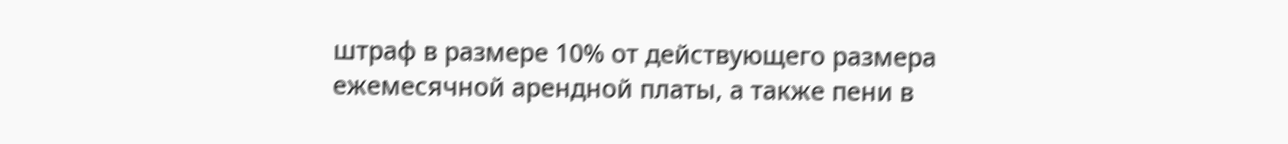штраф в размере 10% от действующего размера ежемесячной арендной платы, а также пени в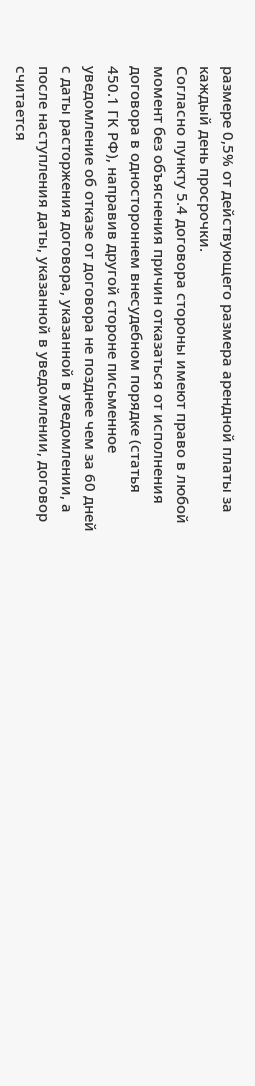размере 0,5% от действующего размера арендной платы за каждый день просрочки.
Согласно пункту 5.4 договора стороны имеют право в любой момент без объяснения причин отказаться от исполнения договора в одностороннем внесудебном порядке (статья 450.1 ГК РФ), направив другой стороне письменное уведомление об отказе от договора не позднее чем за 60 дней с даты расторжения договора, указанной в уведомлении, а после наступления даты, указанной в уведомлении, договор считается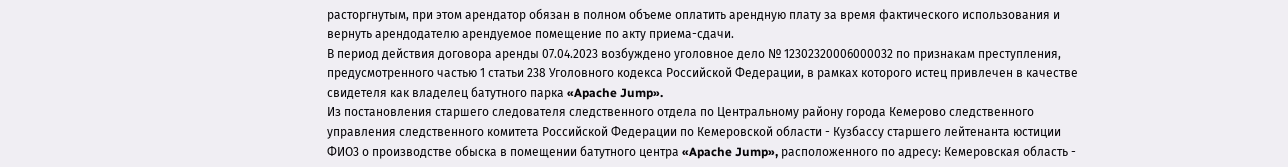расторгнутым, при этом арендатор обязан в полном объеме оплатить арендную плату за время фактического использования и вернуть арендодателю арендуемое помещение по акту приема-сдачи.
В период действия договора аренды 07.04.2023 возбуждено уголовное дело № 12302320006000032 по признакам преступления, предусмотренного частью 1 статьи 238 Уголовного кодекса Российской Федерации, в рамках которого истец привлечен в качестве свидетеля как владелец батутного парка «Apache Jump».
Из постановления старшего следователя следственного отдела по Центральному району города Кемерово следственного управления следственного комитета Российской Федерации по Кемеровской области - Кузбассу старшего лейтенанта юстиции ФИО3 о производстве обыска в помещении батутного центра «Apache Jump», расположенного по адресу: Кемеровская область -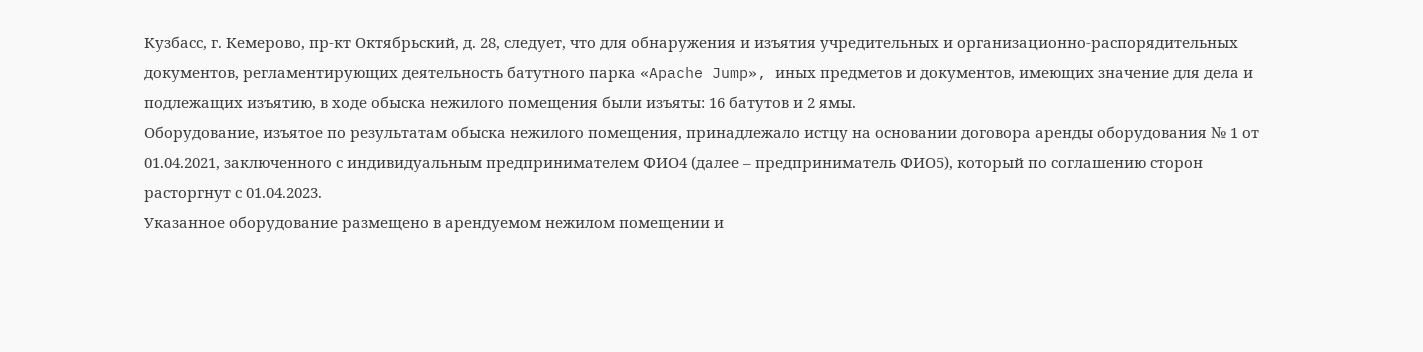Кузбасс, г. Кемерово, пр-кт Октябрьский, д. 28, следует, что для обнаружения и изъятия учредительных и организационно-распорядительных документов, регламентирующих деятельность батутного парка «Apache Jump», иных предметов и документов, имеющих значение для дела и подлежащих изъятию, в ходе обыска нежилого помещения были изъяты: 16 батутов и 2 ямы.
Оборудование, изъятое по результатам обыска нежилого помещения, принадлежало истцу на основании договора аренды оборудования № 1 от 01.04.2021, заключенного с индивидуальным предпринимателем ФИО4 (далее – предприниматель ФИО5), который по соглашению сторон расторгнут с 01.04.2023.
Указанное оборудование размещено в арендуемом нежилом помещении и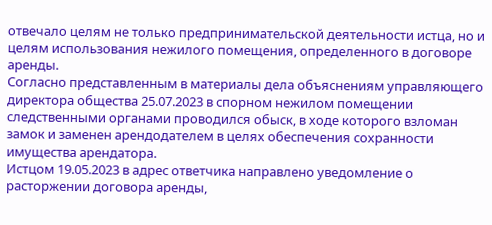отвечало целям не только предпринимательской деятельности истца, но и целям использования нежилого помещения, определенного в договоре аренды.
Согласно представленным в материалы дела объяснениям управляющего директора общества 25.07.2023 в спорном нежилом помещении следственными органами проводился обыск, в ходе которого взломан замок и заменен арендодателем в целях обеспечения сохранности имущества арендатора.
Истцом 19.05.2023 в адрес ответчика направлено уведомление о расторжении договора аренды,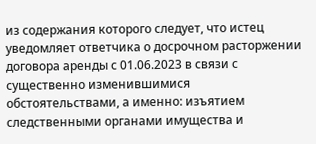из содержания которого следует, что истец уведомляет ответчика о досрочном расторжении договора аренды с 01.06.2023 в связи с существенно изменившимися обстоятельствами, а именно: изъятием следственными органами имущества и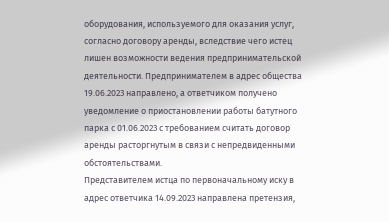оборудования, используемого для оказания услуг, согласно договору аренды, вследствие чего истец лишен возможности ведения предпринимательской деятельности. Предпринимателем в адрес общества 19.06.2023 направлено, а ответчиком получено уведомление о приостановлении работы батутного парка с 01.06.2023 с требованием считать договор аренды расторгнутым в связи с непредвиденными обстоятельствами.
Представителем истца по первоначальному иску в адрес ответчика 14.09.2023 направлена претензия,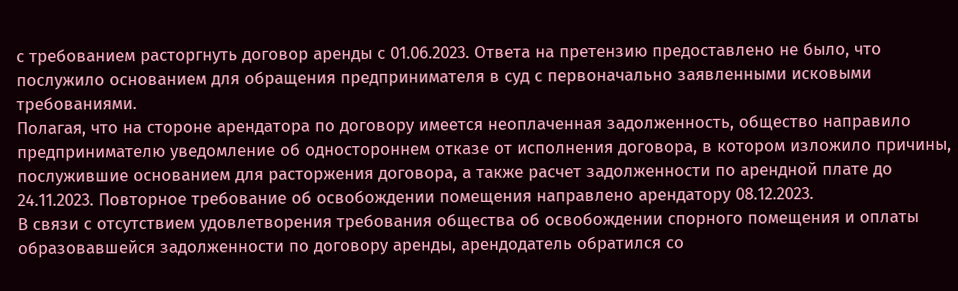с требованием расторгнуть договор аренды с 01.06.2023. Ответа на претензию предоставлено не было, что послужило основанием для обращения предпринимателя в суд с первоначально заявленными исковыми требованиями.
Полагая, что на стороне арендатора по договору имеется неоплаченная задолженность, общество направило предпринимателю уведомление об одностороннем отказе от исполнения договора, в котором изложило причины, послужившие основанием для расторжения договора, а также расчет задолженности по арендной плате до 24.11.2023. Повторное требование об освобождении помещения направлено арендатору 08.12.2023.
В связи с отсутствием удовлетворения требования общества об освобождении спорного помещения и оплаты образовавшейся задолженности по договору аренды, арендодатель обратился со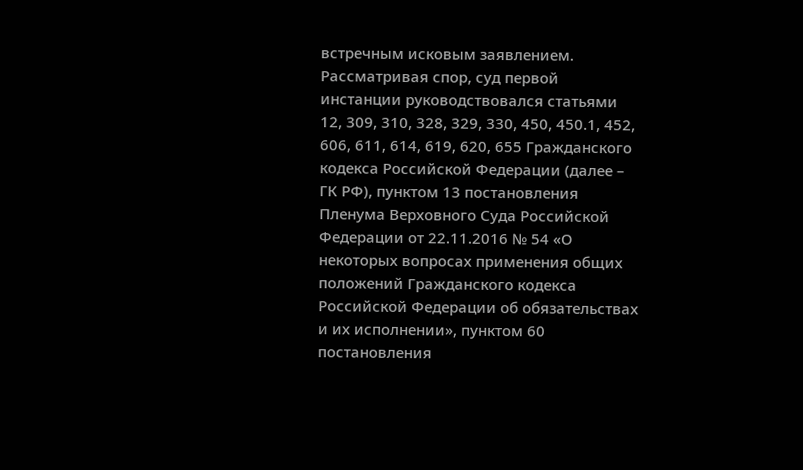встречным исковым заявлением.
Рассматривая спор, суд первой инстанции руководствовался статьями 12, 309, 310, 328, 329, 330, 450, 450.1, 452, 606, 611, 614, 619, 620, 655 Гражданского кодекса Российской Федерации (далее – ГК РФ), пунктом 13 постановления Пленума Верховного Суда Российской Федерации от 22.11.2016 № 54 «О некоторых вопросах применения общих положений Гражданского кодекса Российской Федерации об обязательствах и их исполнении», пунктом 60 постановления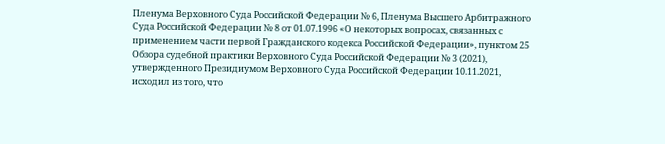Пленума Верховного Суда Российской Федерации № 6, Пленума Высшего Арбитражного Суда Российской Федерации № 8 от 01.07.1996 «О некоторых вопросах, связанных с применением части первой Гражданского кодекса Российской Федерации», пунктом 25 Обзора судебной практики Верховного Суда Российской Федерации № 3 (2021), утвержденного Президиумом Верховного Суда Российской Федерации 10.11.2021, исходил из того, что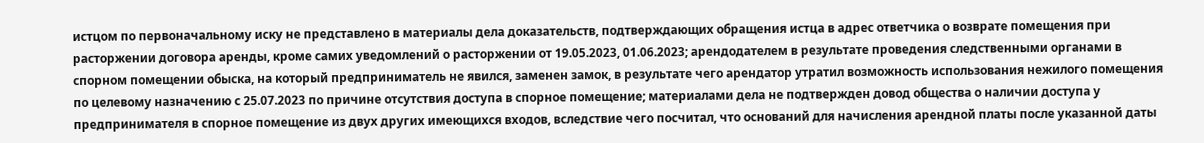истцом по первоначальному иску не представлено в материалы дела доказательств, подтверждающих обращения истца в адрес ответчика о возврате помещения при расторжении договора аренды, кроме самих уведомлений о расторжении от 19.05.2023, 01.06.2023; арендодателем в результате проведения следственными органами в спорном помещении обыска, на который предприниматель не явился, заменен замок, в результате чего арендатор утратил возможность использования нежилого помещения по целевому назначению с 25.07.2023 по причине отсутствия доступа в спорное помещение; материалами дела не подтвержден довод общества о наличии доступа у предпринимателя в спорное помещение из двух других имеющихся входов, вследствие чего посчитал, что оснований для начисления арендной платы после указанной даты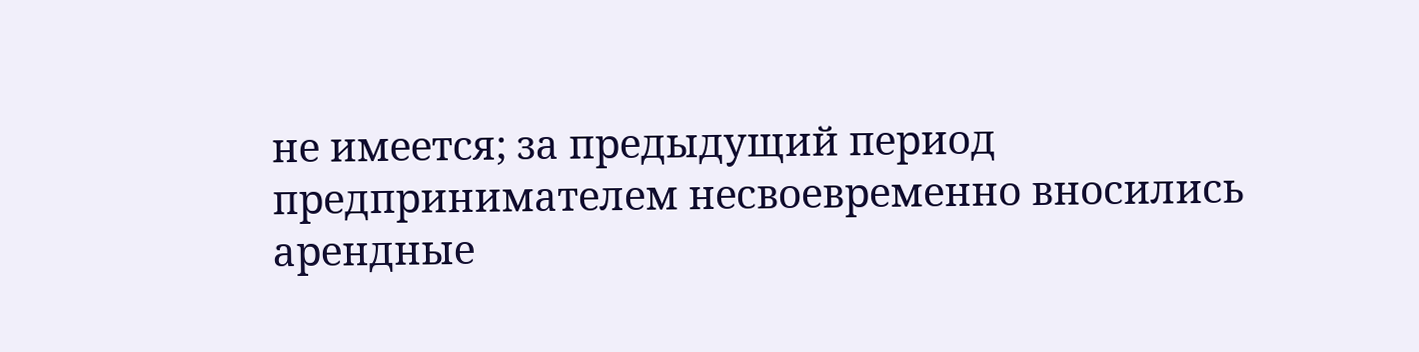не имеется; за предыдущий период предпринимателем несвоевременно вносились арендные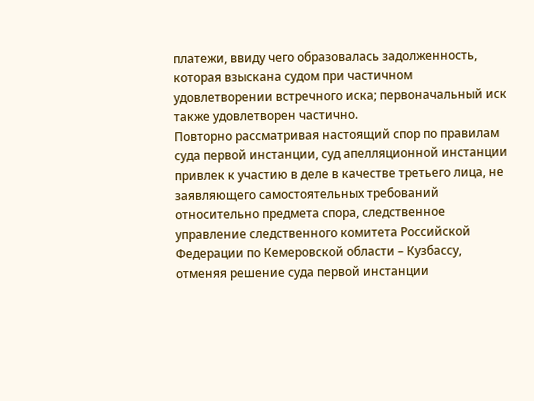платежи, ввиду чего образовалась задолженность, которая взыскана судом при частичном удовлетворении встречного иска; первоначальный иск также удовлетворен частично.
Повторно рассматривая настоящий спор по правилам суда первой инстанции, суд апелляционной инстанции привлек к участию в деле в качестве третьего лица, не заявляющего самостоятельных требований относительно предмета спора, следственное управление следственного комитета Российской Федерации по Кемеровской области – Кузбассу, отменяя решение суда первой инстанции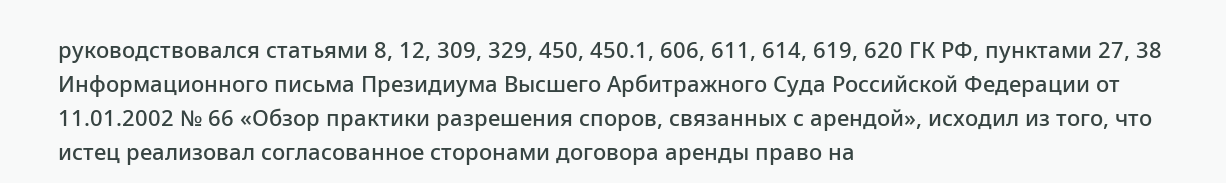руководствовался статьями 8, 12, 309, 329, 450, 450.1, 606, 611, 614, 619, 620 ГК РФ, пунктами 27, 38 Информационного письма Президиума Высшего Арбитражного Суда Российской Федерации от 11.01.2002 № 66 «Обзор практики разрешения споров, связанных с арендой», исходил из того, что истец реализовал согласованное сторонами договора аренды право на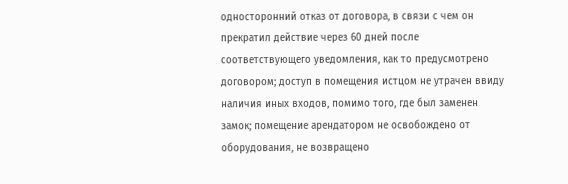односторонний отказ от договора, в связи с чем он прекратил действие через 60 дней после соответствующего уведомления, как то предусмотрено договором; доступ в помещения истцом не утрачен ввиду наличия иных входов, помимо того, где был заменен замок; помещение арендатором не освобождено от оборудования, не возвращено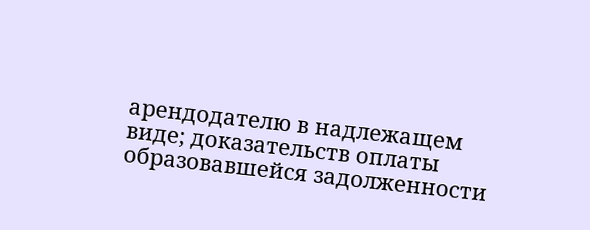арендодателю в надлежащем виде; доказательств оплаты образовавшейся задолженности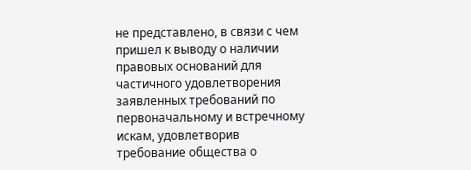не представлено, в связи с чем пришел к выводу о наличии правовых оснований для частичного удовлетворения заявленных требований по первоначальному и встречному искам, удовлетворив требование общества о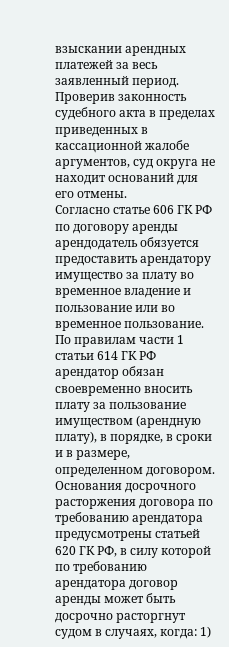взыскании арендных платежей за весь заявленный период.
Проверив законность судебного акта в пределах приведенных в кассационной жалобе аргументов, суд округа не находит оснований для его отмены.
Согласно статье 606 ГК РФ по договору аренды арендодатель обязуется предоставить арендатору имущество за плату во временное владение и пользование или во временное пользование.
По правилам части 1 статьи 614 ГК РФ арендатор обязан своевременно вносить плату за пользование имуществом (арендную плату), в порядке, в сроки и в размере, определенном договором.
Основания досрочного расторжения договора по требованию арендатора предусмотрены статьей 620 ГК РФ, в силу которой по требованию арендатора договор аренды может быть досрочно расторгнут судом в случаях, когда: 1)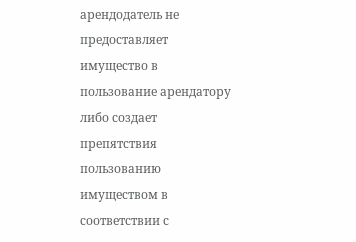арендодатель не предоставляет имущество в пользование арендатору либо создает препятствия пользованию имуществом в соответствии с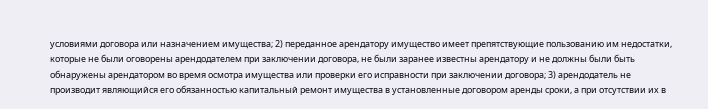условиями договора или назначением имущества; 2) переданное арендатору имущество имеет препятствующие пользованию им недостатки, которые не были оговорены арендодателем при заключении договора, не были заранее известны арендатору и не должны были быть обнаружены арендатором во время осмотра имущества или проверки его исправности при заключении договора; 3) арендодатель не производит являющийся его обязанностью капитальный ремонт имущества в установленные договором аренды сроки, а при отсутствии их в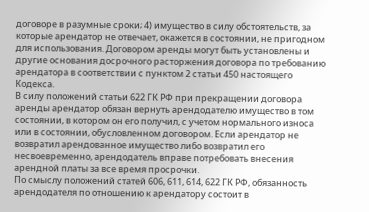договоре в разумные сроки; 4) имущество в силу обстоятельств, за которые арендатор не отвечает, окажется в состоянии, не пригодном для использования. Договором аренды могут быть установлены и другие основания досрочного расторжения договора по требованию арендатора в соответствии с пунктом 2 статьи 450 настоящего Кодекса.
В силу положений статьи 622 ГК РФ при прекращении договора аренды арендатор обязан вернуть арендодателю имущество в том состоянии, в котором он его получил, с учетом нормального износа или в состоянии, обусловленном договором. Если арендатор не возвратил арендованное имущество либо возвратил его несвоевременно, арендодатель вправе потребовать внесения арендной платы за все время просрочки.
По смыслу положений статей 606, 611, 614, 622 ГК РФ, обязанность арендодателя по отношению к арендатору состоит в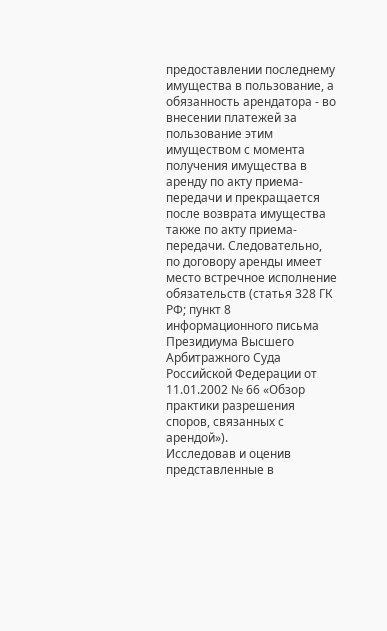предоставлении последнему имущества в пользование, а обязанность арендатора - во внесении платежей за пользование этим имуществом с момента получения имущества в аренду по акту приема-передачи и прекращается после возврата имущества также по акту приема-передачи. Следовательно, по договору аренды имеет место встречное исполнение обязательств (статья 328 ГК РФ; пункт 8 информационного письма Президиума Высшего Арбитражного Суда Российской Федерации от 11.01.2002 № 66 «Обзор практики разрешения споров, связанных с арендой»).
Исследовав и оценив представленные в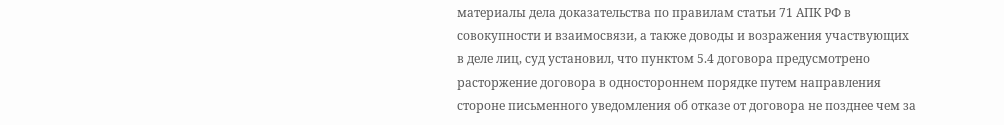материалы дела доказательства по правилам статьи 71 АПК РФ в совокупности и взаимосвязи, а также доводы и возражения участвующих в деле лиц, суд установил, что пунктом 5.4 договора предусмотрено расторжение договора в одностороннем порядке путем направления стороне письменного уведомления об отказе от договора не позднее чем за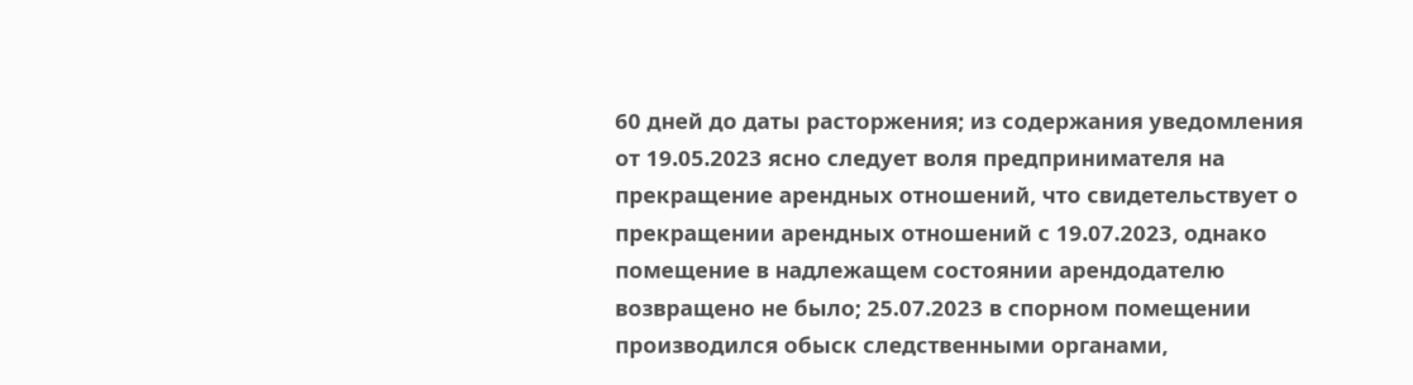60 дней до даты расторжения; из содержания уведомления от 19.05.2023 ясно следует воля предпринимателя на прекращение арендных отношений, что свидетельствует о прекращении арендных отношений с 19.07.2023, однако помещение в надлежащем состоянии арендодателю возвращено не было; 25.07.2023 в спорном помещении производился обыск следственными органами,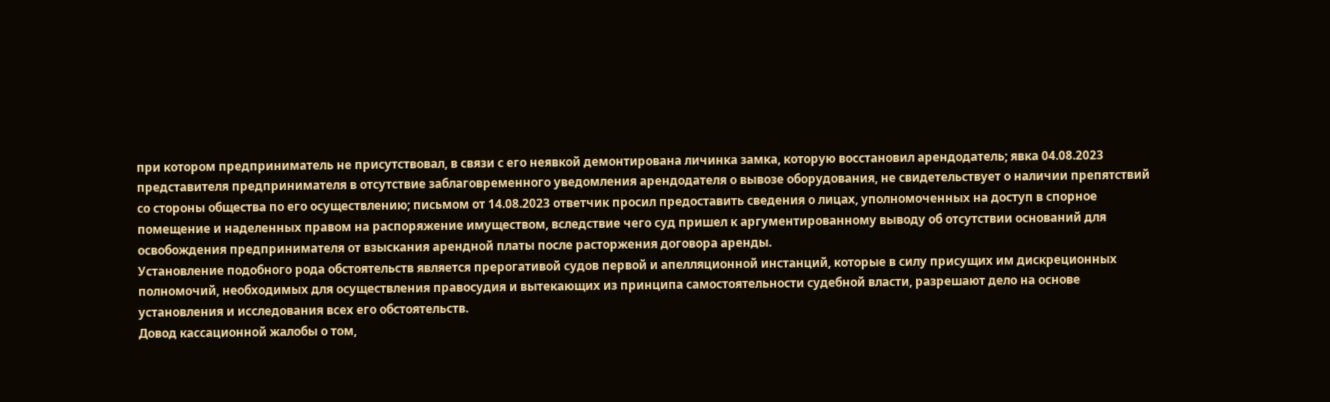при котором предприниматель не присутствовал, в связи с его неявкой демонтирована личинка замка, которую восстановил арендодатель; явка 04.08.2023 представителя предпринимателя в отсутствие заблаговременного уведомления арендодателя о вывозе оборудования, не свидетельствует о наличии препятствий со стороны общества по его осуществлению; письмом от 14.08.2023 ответчик просил предоставить сведения о лицах, уполномоченных на доступ в спорное помещение и наделенных правом на распоряжение имуществом, вследствие чего суд пришел к аргументированному выводу об отсутствии оснований для освобождения предпринимателя от взыскания арендной платы после расторжения договора аренды.
Установление подобного рода обстоятельств является прерогативой судов первой и апелляционной инстанций, которые в силу присущих им дискреционных полномочий, необходимых для осуществления правосудия и вытекающих из принципа самостоятельности судебной власти, разрешают дело на основе установления и исследования всех его обстоятельств.
Довод кассационной жалобы о том,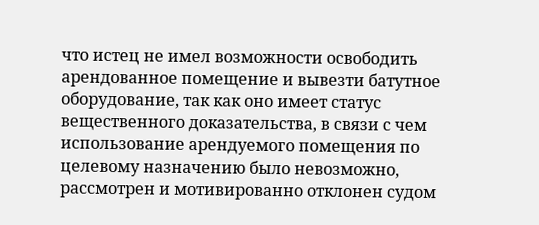что истец не имел возможности освободить арендованное помещение и вывезти батутное оборудование, так как оно имеет статус вещественного доказательства, в связи с чем использование арендуемого помещения по целевому назначению было невозможно, рассмотрен и мотивированно отклонен судом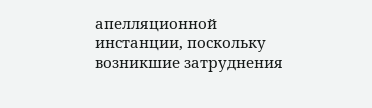апелляционной инстанции, поскольку возникшие затруднения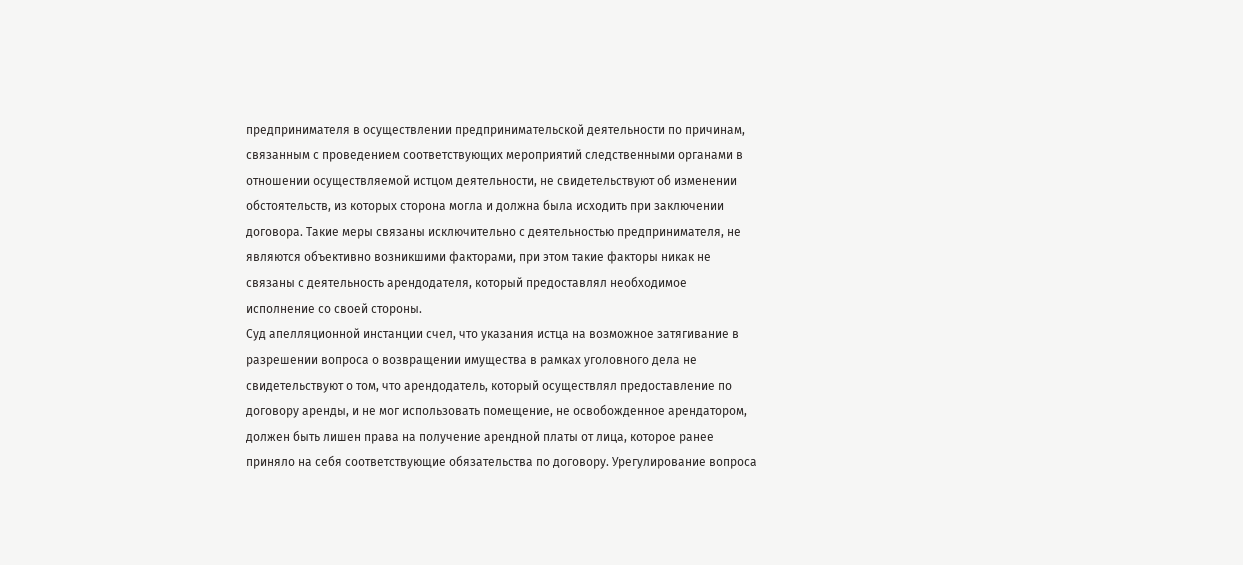предпринимателя в осуществлении предпринимательской деятельности по причинам, связанным с проведением соответствующих мероприятий следственными органами в отношении осуществляемой истцом деятельности, не свидетельствуют об изменении обстоятельств, из которых сторона могла и должна была исходить при заключении договора. Такие меры связаны исключительно с деятельностью предпринимателя, не являются объективно возникшими факторами, при этом такие факторы никак не связаны с деятельность арендодателя, который предоставлял необходимое исполнение со своей стороны.
Суд апелляционной инстанции счел, что указания истца на возможное затягивание в разрешении вопроса о возвращении имущества в рамках уголовного дела не свидетельствуют о том, что арендодатель, который осуществлял предоставление по договору аренды, и не мог использовать помещение, не освобожденное арендатором, должен быть лишен права на получение арендной платы от лица, которое ранее приняло на себя соответствующие обязательства по договору. Урегулирование вопроса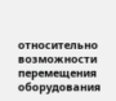относительно возможности перемещения оборудования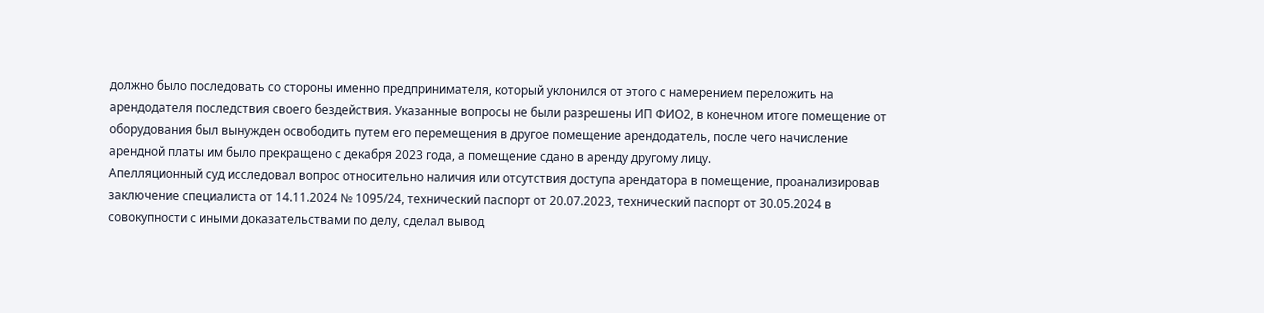должно было последовать со стороны именно предпринимателя, который уклонился от этого с намерением переложить на арендодателя последствия своего бездействия. Указанные вопросы не были разрешены ИП ФИО2, в конечном итоге помещение от оборудования был вынужден освободить путем его перемещения в другое помещение арендодатель, после чего начисление арендной платы им было прекращено с декабря 2023 года, а помещение сдано в аренду другому лицу.
Апелляционный суд исследовал вопрос относительно наличия или отсутствия доступа арендатора в помещение, проанализировав заключение специалиста от 14.11.2024 № 1095/24, технический паспорт от 20.07.2023, технический паспорт от 30.05.2024 в совокупности с иными доказательствами по делу, сделал вывод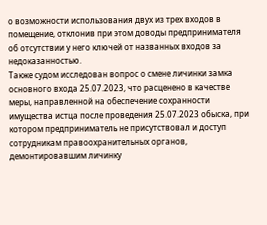о возможности использования двух из трех входов в помещение, отклонив при этом доводы предпринимателя об отсутствии у него ключей от названных входов за недоказанностью.
Также судом исследован вопрос о смене личинки замка основного входа 25.07.2023, что расценено в качестве меры, направленной на обеспечение сохранности имущества истца после проведения 25.07.2023 обыска, при котором предприниматель не присутствовал и доступ сотрудникам правоохранительных органов, демонтировавшим личинку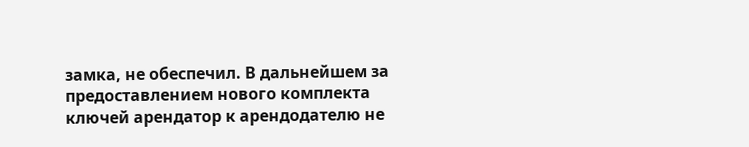замка, не обеспечил. В дальнейшем за предоставлением нового комплекта ключей арендатор к арендодателю не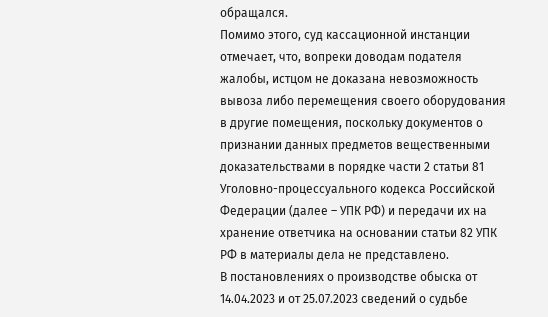обращался.
Помимо этого, суд кассационной инстанции отмечает, что, вопреки доводам подателя жалобы, истцом не доказана невозможность вывоза либо перемещения своего оборудования в другие помещения, поскольку документов о признании данных предметов вещественными доказательствами в порядке части 2 статьи 81 Уголовно-процессуального кодекса Российской Федерации (далее – УПК РФ) и передачи их на хранение ответчика на основании статьи 82 УПК РФ в материалы дела не представлено.
В постановлениях о производстве обыска от 14.04.2023 и от 25.07.2023 сведений о судьбе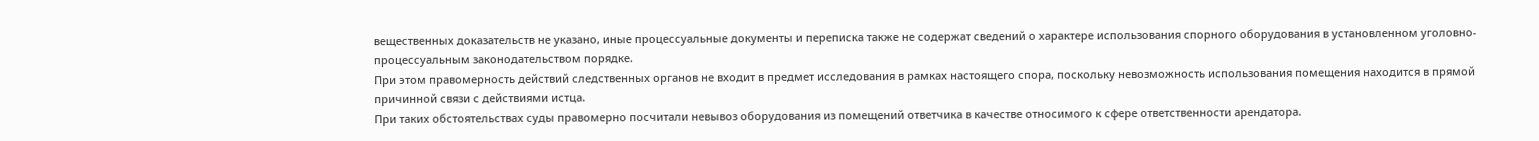вещественных доказательств не указано, иные процессуальные документы и переписка также не содержат сведений о характере использования спорного оборудования в установленном уголовно-процессуальным законодательством порядке.
При этом правомерность действий следственных органов не входит в предмет исследования в рамках настоящего спора, поскольку невозможность использования помещения находится в прямой причинной связи с действиями истца.
При таких обстоятельствах суды правомерно посчитали невывоз оборудования из помещений ответчика в качестве относимого к сфере ответственности арендатора.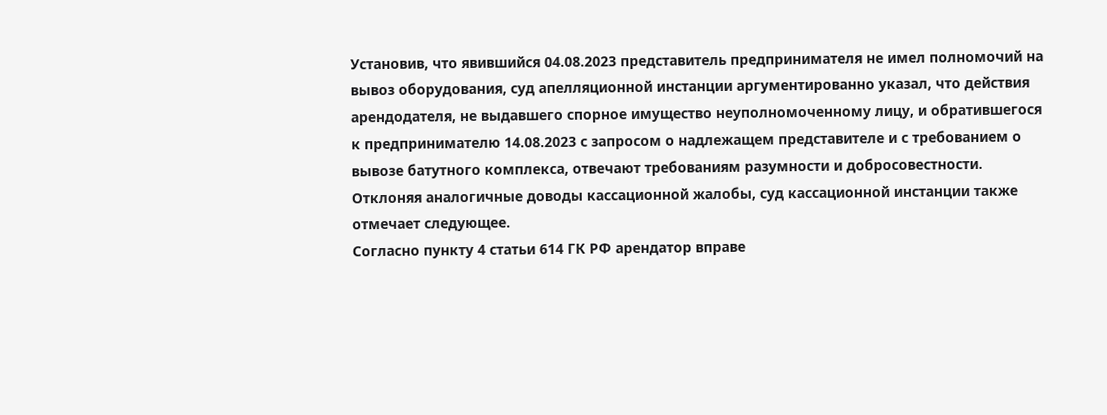Установив, что явившийся 04.08.2023 представитель предпринимателя не имел полномочий на вывоз оборудования, суд апелляционной инстанции аргументированно указал, что действия арендодателя, не выдавшего спорное имущество неуполномоченному лицу, и обратившегося к предпринимателю 14.08.2023 с запросом о надлежащем представителе и с требованием о вывозе батутного комплекса, отвечают требованиям разумности и добросовестности.
Отклоняя аналогичные доводы кассационной жалобы, суд кассационной инстанции также отмечает следующее.
Согласно пункту 4 статьи 614 ГК РФ арендатор вправе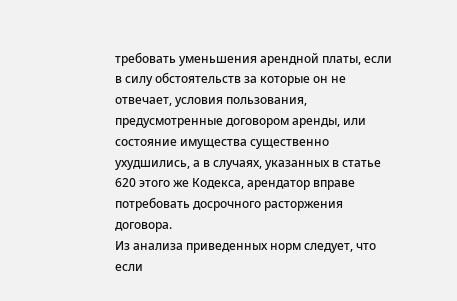требовать уменьшения арендной платы, если в силу обстоятельств за которые он не отвечает, условия пользования, предусмотренные договором аренды, или состояние имущества существенно ухудшились, а в случаях, указанных в статье 620 этого же Кодекса, арендатор вправе потребовать досрочного расторжения договора.
Из анализа приведенных норм следует, что если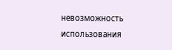невозможность использования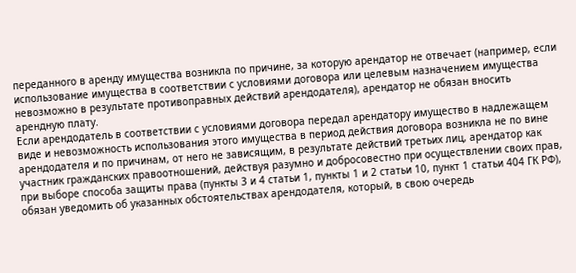переданного в аренду имущества возникла по причине, за которую арендатор не отвечает (например, если использование имущества в соответствии с условиями договора или целевым назначением имущества невозможно в результате противоправных действий арендодателя), арендатор не обязан вносить арендную плату.
Если арендодатель в соответствии с условиями договора передал арендатору имущество в надлежащем виде и невозможность использования этого имущества в период действия договора возникла не по вине арендодателя и по причинам, от него не зависящим, в результате действий третьих лиц, арендатор как участник гражданских правоотношений, действуя разумно и добросовестно при осуществлении своих прав, при выборе способа защиты права (пункты 3 и 4 статьи 1, пункты 1 и 2 статьи 10, пункт 1 статьи 404 ГК РФ), обязан уведомить об указанных обстоятельствах арендодателя, который, в свою очередь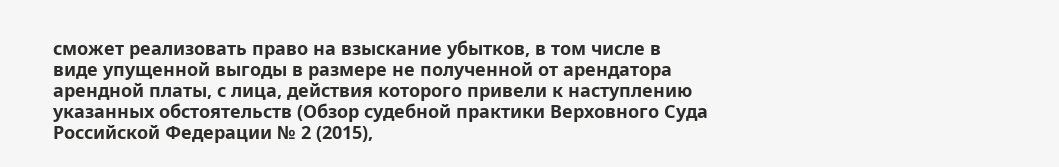сможет реализовать право на взыскание убытков, в том числе в виде упущенной выгоды в размере не полученной от арендатора арендной платы, с лица, действия которого привели к наступлению указанных обстоятельств (Обзор судебной практики Верховного Суда Российской Федерации № 2 (2015),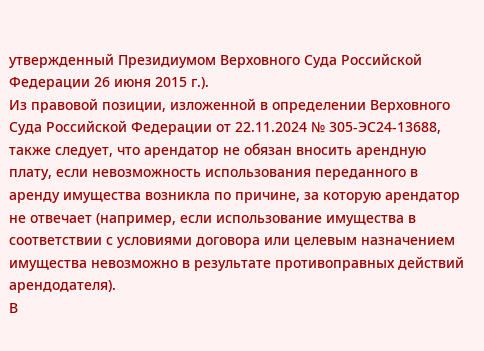утвержденный Президиумом Верховного Суда Российской Федерации 26 июня 2015 г.).
Из правовой позиции, изложенной в определении Верховного Суда Российской Федерации от 22.11.2024 № 305-ЭС24-13688, также следует, что арендатор не обязан вносить арендную плату, если невозможность использования переданного в аренду имущества возникла по причине, за которую арендатор не отвечает (например, если использование имущества в соответствии с условиями договора или целевым назначением имущества невозможно в результате противоправных действий арендодателя).
В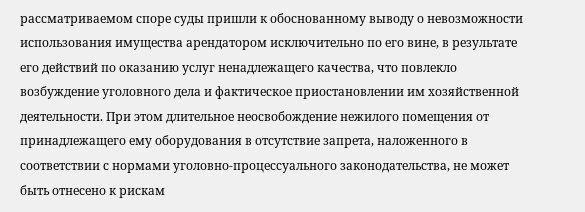рассматриваемом споре суды пришли к обоснованному выводу о невозможности использования имущества арендатором исключительно по его вине, в результате его действий по оказанию услуг ненадлежащего качества, что повлекло возбуждение уголовного дела и фактическое приостановлении им хозяйственной деятельности. При этом длительное неосвобождение нежилого помещения от принадлежащего ему оборудования в отсутствие запрета, наложенного в соответствии с нормами уголовно-процессуального законодательства, не может быть отнесено к рискам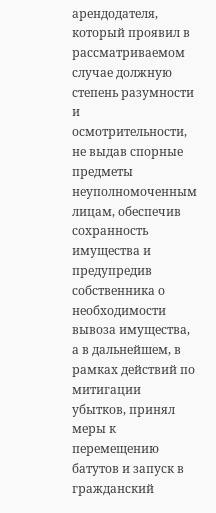арендодателя, который проявил в рассматриваемом случае должную степень разумности и осмотрительности, не выдав спорные предметы неуполномоченным лицам, обеспечив сохранность имущества и предупредив собственника о необходимости вывоза имущества, а в дальнейшем, в рамках действий по митигации убытков, принял меры к перемещению батутов и запуск в гражданский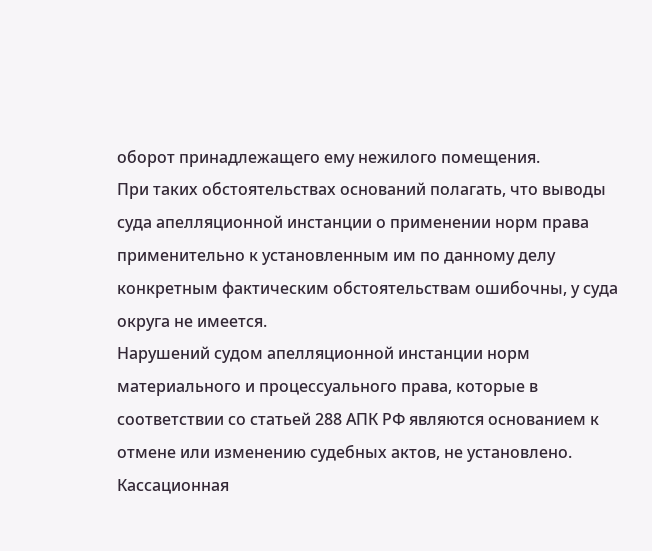оборот принадлежащего ему нежилого помещения.
При таких обстоятельствах оснований полагать, что выводы суда апелляционной инстанции о применении норм права применительно к установленным им по данному делу конкретным фактическим обстоятельствам ошибочны, у суда округа не имеется.
Нарушений судом апелляционной инстанции норм материального и процессуального права, которые в соответствии со статьей 288 АПК РФ являются основанием к отмене или изменению судебных актов, не установлено. Кассационная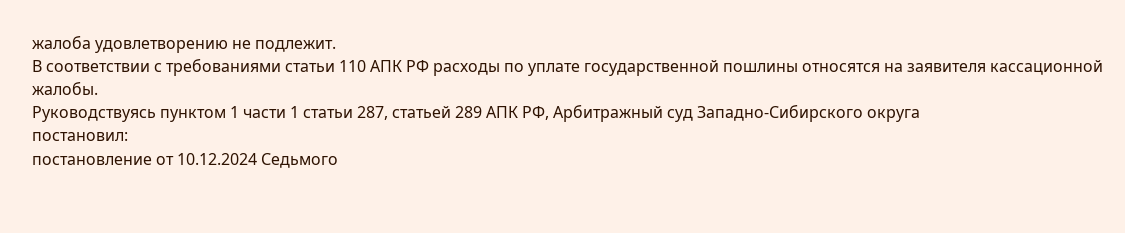жалоба удовлетворению не подлежит.
В соответствии с требованиями статьи 110 АПК РФ расходы по уплате государственной пошлины относятся на заявителя кассационной жалобы.
Руководствуясь пунктом 1 части 1 статьи 287, статьей 289 АПК РФ, Арбитражный суд Западно-Сибирского округа
постановил:
постановление от 10.12.2024 Седьмого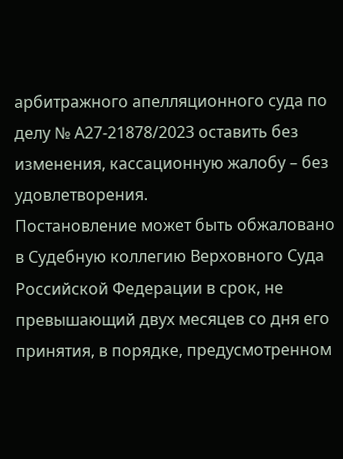арбитражного апелляционного суда по делу № А27-21878/2023 оставить без изменения, кассационную жалобу – без удовлетворения.
Постановление может быть обжаловано в Судебную коллегию Верховного Суда Российской Федерации в срок, не превышающий двух месяцев со дня его принятия, в порядке, предусмотренном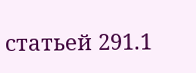статьей 291.1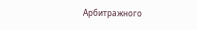Арбитражного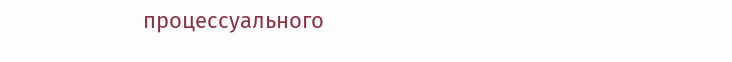процессуального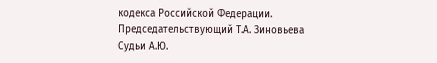кодекса Российской Федерации.
Председательствующий Т.А. Зиновьева
Судьи А.Ю.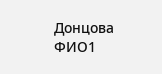Донцова
ФИО1